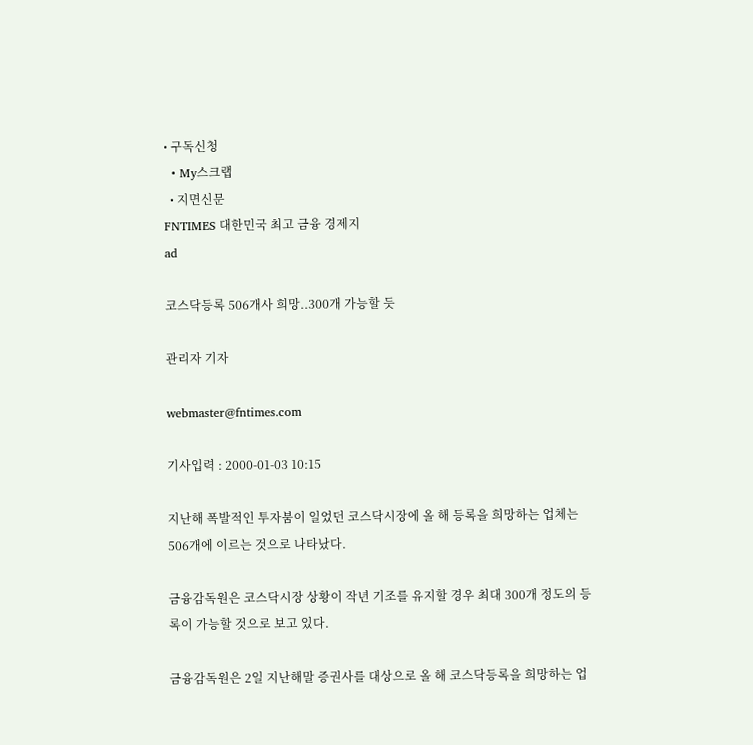• 구독신청
  • My스크랩
  • 지면신문
FNTIMES 대한민국 최고 금융 경제지
ad

코스닥등록 506개사 희망..300개 가능할 듯

관리자 기자

webmaster@fntimes.com

기사입력 : 2000-01-03 10:15

지난해 폭발적인 투자붐이 일었던 코스닥시장에 올 해 등록을 희망하는 업체는 506개에 이르는 것으로 나타났다.

금융감독원은 코스닥시장 상황이 작년 기조를 유지할 경우 최대 300개 정도의 등록이 가능할 것으로 보고 있다.

금융감독원은 2일 지난해말 증권사를 대상으로 올 해 코스닥등록을 희망하는 업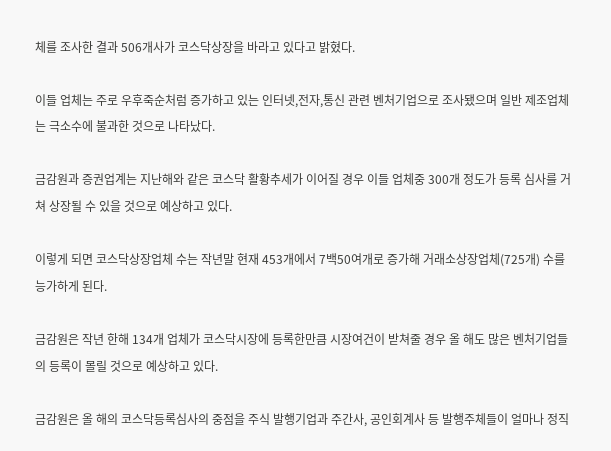체를 조사한 결과 506개사가 코스닥상장을 바라고 있다고 밝혔다.

이들 업체는 주로 우후죽순처럼 증가하고 있는 인터넷,전자,통신 관련 벤처기업으로 조사됐으며 일반 제조업체는 극소수에 불과한 것으로 나타났다.

금감원과 증권업계는 지난해와 같은 코스닥 활황추세가 이어질 경우 이들 업체중 300개 정도가 등록 심사를 거쳐 상장될 수 있을 것으로 예상하고 있다.

이렇게 되면 코스닥상장업체 수는 작년말 현재 453개에서 7백50여개로 증가해 거래소상장업체(725개) 수를 능가하게 된다.

금감원은 작년 한해 134개 업체가 코스닥시장에 등록한만큼 시장여건이 받쳐줄 경우 올 해도 많은 벤처기업들의 등록이 몰릴 것으로 예상하고 있다.

금감원은 올 해의 코스닥등록심사의 중점을 주식 발행기업과 주간사, 공인회계사 등 발행주체들이 얼마나 정직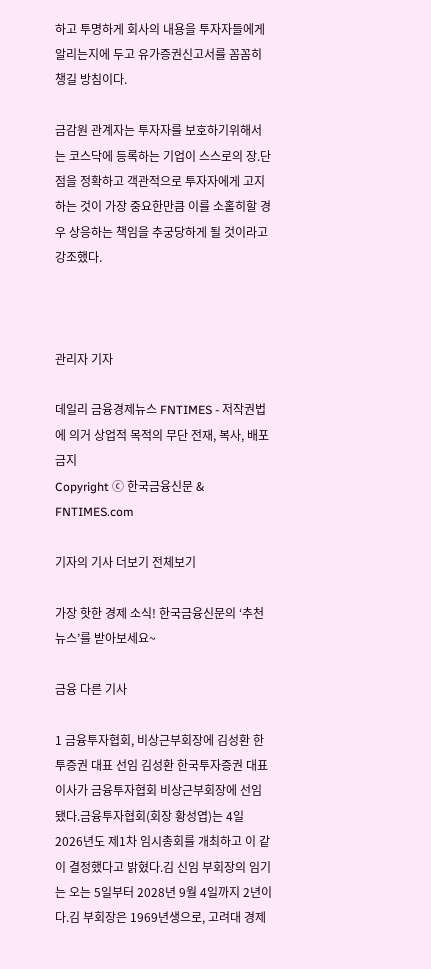하고 투명하게 회사의 내용을 투자자들에게 알리는지에 두고 유가증권신고서를 꼼꼼히 챙길 방침이다.

금감원 관계자는 투자자를 보호하기위해서는 코스닥에 등록하는 기업이 스스로의 장.단점을 정확하고 객관적으로 투자자에게 고지하는 것이 가장 중요한만큼 이를 소홀히할 경우 상응하는 책임을 추궁당하게 될 것이라고 강조했다.



관리자 기자

데일리 금융경제뉴스 FNTIMES - 저작권법에 의거 상업적 목적의 무단 전재, 복사, 배포 금지
Copyright ⓒ 한국금융신문 & FNTIMES.com

기자의 기사 더보기 전체보기

가장 핫한 경제 소식! 한국금융신문의 ‘추천뉴스’를 받아보세요~

금융 다른 기사

1 금융투자협회, 비상근부회장에 김성환 한투증권 대표 선임 김성환 한국투자증권 대표이사가 금융투자협회 비상근부회장에 선임됐다.금융투자협회(회장 황성엽)는 4일 2026년도 제1차 임시총회를 개최하고 이 같이 결정했다고 밝혔다.김 신임 부회장의 임기는 오는 5일부터 2028년 9월 4일까지 2년이다.김 부회장은 1969년생으로, 고려대 경제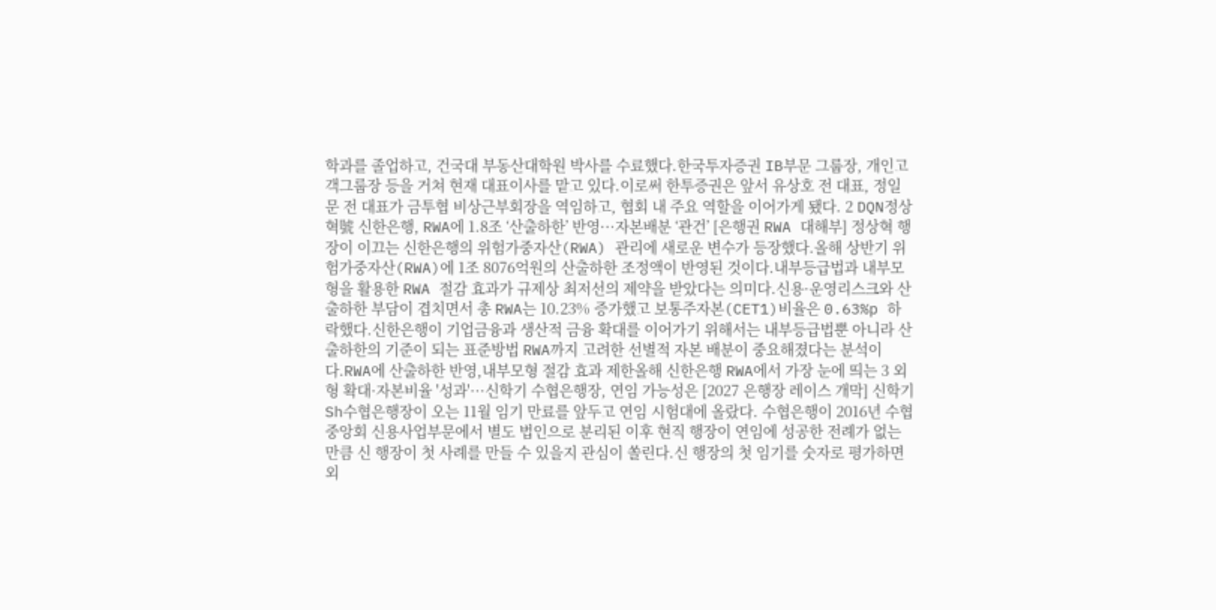학과를 졸업하고, 건국대 부동산대학원 박사를 수료했다.한국투자증권 IB부문 그룹장, 개인고객그룹장 등을 거쳐 현재 대표이사를 맡고 있다.이로써 한투증권은 앞서 유상호 전 대표, 정일문 전 대표가 금투협 비상근부회장을 역임하고, 협회 내 주요 역할을 이어가게 됐다. 2 DQN정상혁號 신한은행, RWA에 1.8조 ‘산출하한’ 반영···자본배분 ‘관건’ [은행권 RWA 대해부] 정상혁 행장이 이끄는 신한은행의 위험가중자산(RWA) 관리에 새로운 변수가 등장했다.올해 상반기 위험가중자산(RWA)에 1조 8076억원의 산출하한 조정액이 반영된 것이다.내부등급법과 내부모형을 활용한 RWA 절감 효과가 규제상 최저선의 제약을 받았다는 의미다.신용·운영리스크와 산출하한 부담이 겹치면서 총 RWA는 10.23% 증가했고 보통주자본(CET1)비율은 0.63%p 하락했다.신한은행이 기업금융과 생산적 금융 확대를 이어가기 위해서는 내부등급법뿐 아니라 산출하한의 기준이 되는 표준방법 RWA까지 고려한 선별적 자본 배분이 중요해졌다는 분석이다.RWA에 산출하한 반영,내부모형 절감 효과 제한올해 신한은행 RWA에서 가장 눈에 띄는 3 외형 확대·자본비율 '성과'···신학기 수협은행장, 연임 가능성은 [2027 은행장 레이스 개막] 신학기 Sh수협은행장이 오는 11월 임기 만료를 앞두고 연임 시험대에 올랐다. 수협은행이 2016년 수협중앙회 신용사업부문에서 별도 법인으로 분리된 이후 현직 행장이 연임에 성공한 전례가 없는 만큼 신 행장이 첫 사례를 만들 수 있을지 관심이 쏠린다.신 행장의 첫 임기를 숫자로 평가하면 외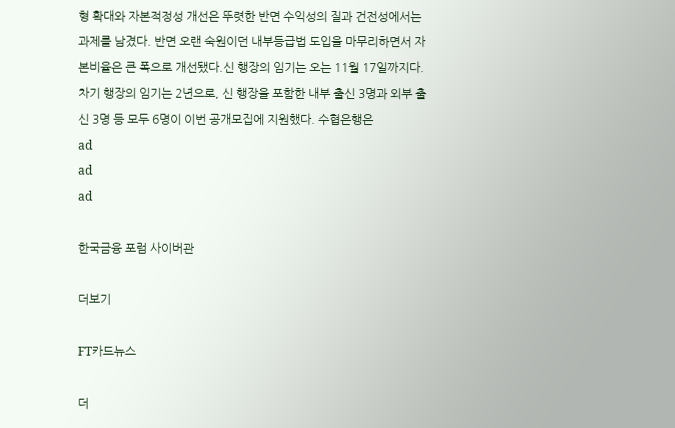형 확대와 자본적정성 개선은 뚜렷한 반면 수익성의 질과 건전성에서는 과제를 남겼다. 반면 오랜 숙원이던 내부등급법 도입을 마무리하면서 자본비율은 큰 폭으로 개선됐다.신 행장의 임기는 오는 11월 17일까지다. 차기 행장의 임기는 2년으로, 신 행장을 포함한 내부 출신 3명과 외부 출신 3명 등 모두 6명이 이번 공개모집에 지원했다. 수협은행은
ad
ad
ad

한국금융 포럼 사이버관

더보기

FT카드뉴스

더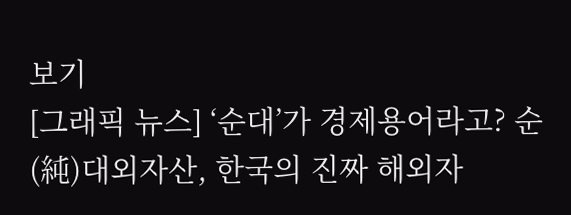보기
[그래픽 뉴스] ‘순대’가 경제용어라고? 순(純)대외자산, 한국의 진짜 해외자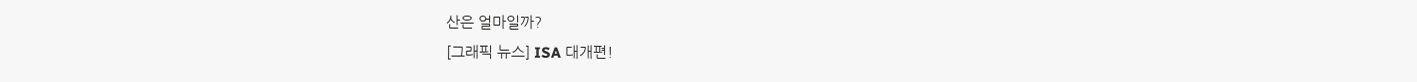산은 얼마일까?
[그래픽 뉴스] ISA 대개편!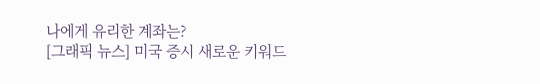나에게 유리한 계좌는?
[그래픽 뉴스] 미국 증시 새로운 키워드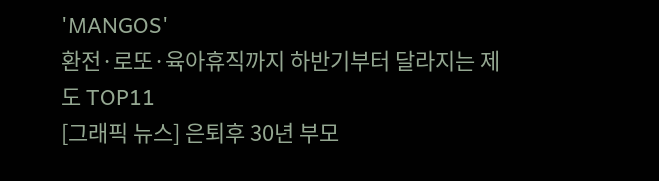'MANGOS'
환전·로또·육아휴직까지 하반기부터 달라지는 제도 TOP11
[그래픽 뉴스] 은퇴후 30년 부모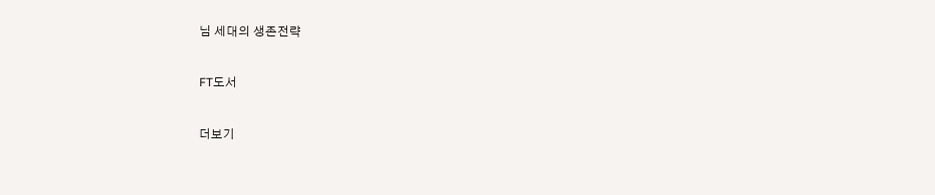님 세대의 생존전략

FT도서

더보기